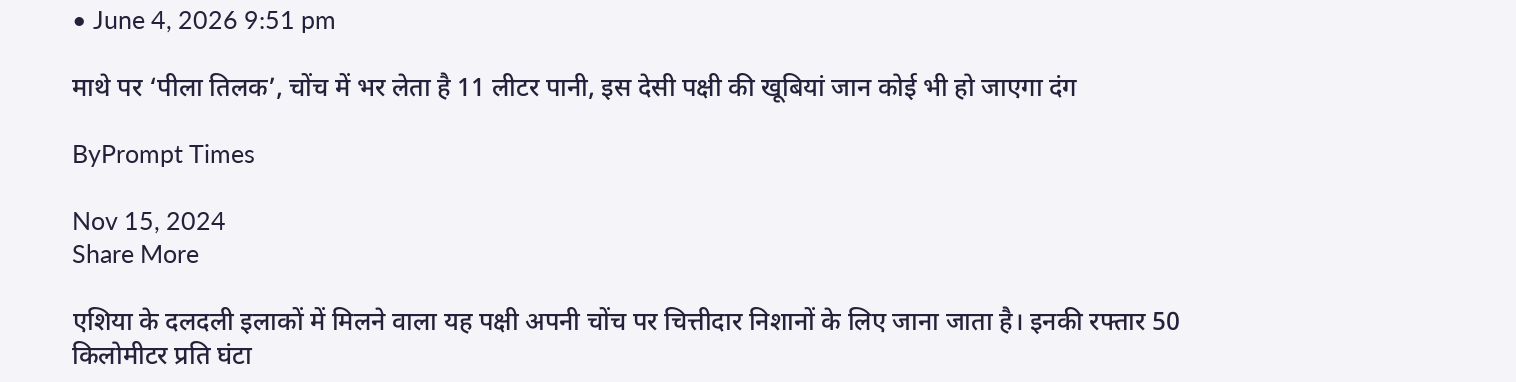• June 4, 2026 9:51 pm

माथे पर ‘पीला तिलक’, चोंच में भर लेता है 11 लीटर पानी, इस देसी पक्षी की खूबियां जान कोई भी हो जाएगा दंग

ByPrompt Times

Nov 15, 2024
Share More

एशिया के दलदली इलाकों में मिलने वाला यह पक्षी अपनी चोंच पर चित्तीदार निशानों के लिए जाना जाता है। इनकी रफ्तार 50 किलोमीटर प्रति घंटा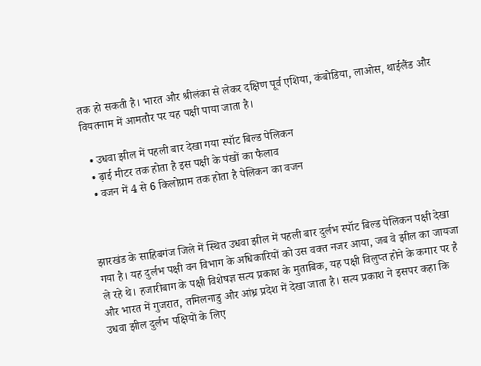तक हो सकती है। भारत और श्रीलंका से लेकर दक्षिण पूर्व एशिया, कंबोडिया, लाओस, थाईलैंड और वियतनाम में आमतौर पर यह पक्षी पाया जाता है।

  • उधवा झील में पहली बार देखा गया स्पॉट बिल्ड पेलिकन
  • ढ़ाई मीटर तक होता है इस पक्षी के पंखों का फैलाव
  • वजन में 4 से 6 किलोग्राम तक होता है पेलिकन का वजन



झारखंड के साहिबगंज जिले में स्थित उधवा झील में पहली बार दुर्लभ स्पॉट बिल्ड पेलिकन पक्षी देखा गया है। यह दुर्लभ पक्षी वन विभाग के अधिकारियों को उस वक्त नजर आया, जब वे झील का जायजा ले रहे थे। हजारीबाग के पक्षी विशेषज्ञ सत्य प्रकाश के मुताबिक, यह पक्षी विलुप्त होने के कगार पर है और भारत में गुजरात, तमिलनाडु और आंध्र प्रदेश में देखा जाता है। सत्य प्रकाश ने इसपर कहा कि उधवा झील दुर्लभ पक्षियों के लिए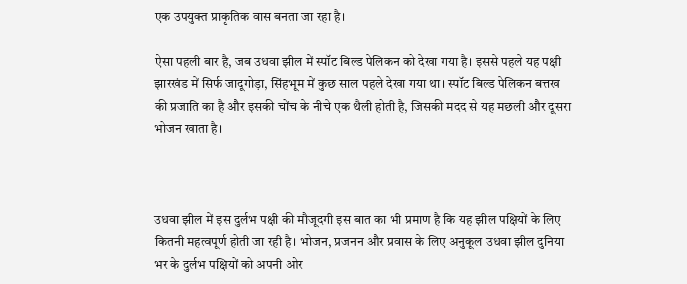एक उपयुक्त प्राकृतिक वास बनता जा रहा है।

ऐसा पहली बार है, जब उधवा झील में स्पॉट बिल्ड पेलिकन को देखा गया है। इससे पहले यह पक्षी झारखंड में सिर्फ जादूगोड़ा, सिंहभूम में कुछ साल पहले देखा गया था। स्पॉट बिल्ड पेलिकन बत्तख की प्रजाति का है और इसकी चोंच के नीचे एक थैली होती है, जिसकी मदद से यह मछली और दूसरा भोजन खाता है।



उधवा झील में इस दुर्लभ पक्षी की मौजूदगी इस बात का भी प्रमाण है कि यह झील पक्षियों के लिए कितनी महत्वपूर्ण होती जा रही है। भोजन, प्रजनन और प्रवास के लिए अनुकूल उधवा झील दुनिया भर के दुर्लभ पक्षियों को अपनी ओर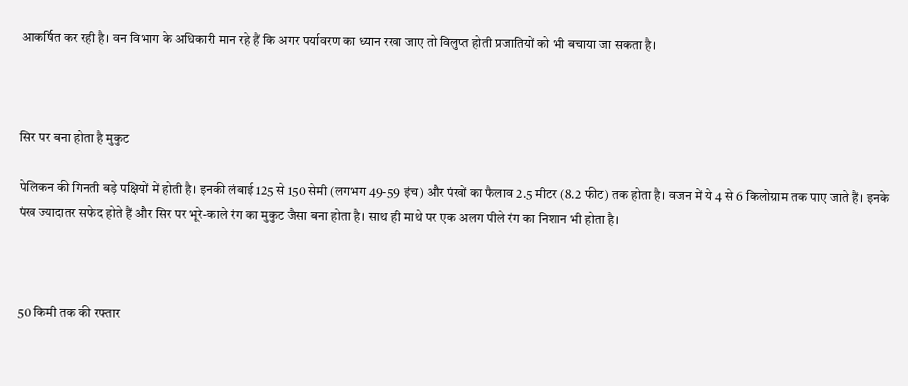आकर्षित कर रही है। वन विभाग के अधिकारी मान रहे हैं कि अगर पर्यावरण का ध्यान रखा जाए तो विलुप्त होती प्रजातियों को भी बचाया जा सकता है।



सिर पर बना होता है मुकुट

पेलिकन की गिनती बड़े पक्षियों में होती है। इनकी लंबाई 125 से 150 सेमी (लगभग 49-59 इंच) और पंखों का फैलाव 2.5 मीटर (8.2 फीट) तक होता है। वजन में ये 4 से 6 किलोग्राम तक पाए जाते हैं। इनके पंख ज्यादातर सफेद होते हैं और सिर पर भूरे-काले रंग का मुकुट जैसा बना होता है। साथ ही माथे पर एक अलग पीले रंग का निशान भी होता है।



50 किमी तक की रफ्तार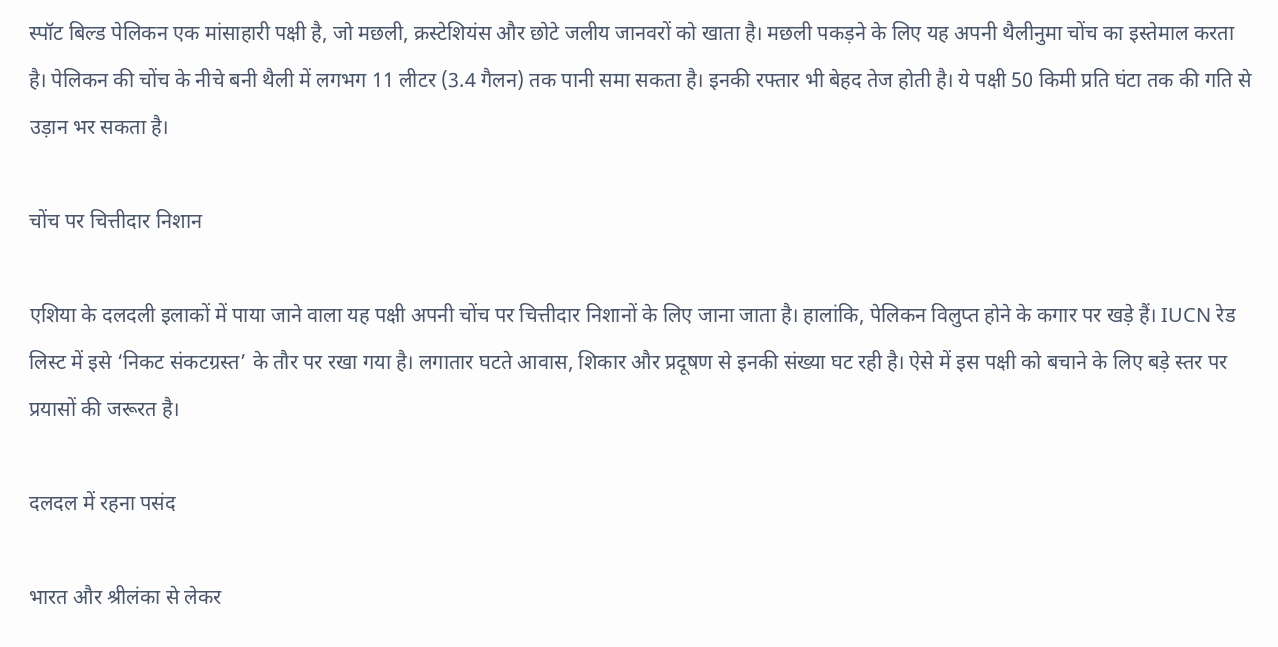स्पॉट बिल्ड पेलिकन एक मांसाहारी पक्षी है, जो मछली, क्रस्टेशियंस और छोटे जलीय जानवरों को खाता है। मछली पकड़ने के लिए यह अपनी थैलीनुमा चोंच का इस्तेमाल करता है। पेलिकन की चोंच के नीचे बनी थैली में लगभग 11 लीटर (3.4 गैलन) तक पानी समा सकता है। इनकी रफ्तार भी बेहद तेज होती है। ये पक्षी 50 किमी प्रति घंटा तक की गति से उड़ान भर सकता है।

चोंच पर चित्तीदार निशान

एशिया के दलदली इलाकों में पाया जाने वाला यह पक्षी अपनी चोंच पर चित्तीदार निशानों के लिए जाना जाता है। हालांकि, पेलिकन विलुप्त होने के कगार पर खड़े हैं। IUCN रेड लिस्ट में इसे ‘निकट संकटग्रस्त’ के तौर पर रखा गया है। लगातार घटते आवास, शिकार और प्रदूषण से इनकी संख्या घट रही है। ऐसे में इस पक्षी को बचाने के लिए बड़े स्तर पर प्रयासों की जरूरत है।

दलदल में रहना पसंद

भारत और श्रीलंका से लेकर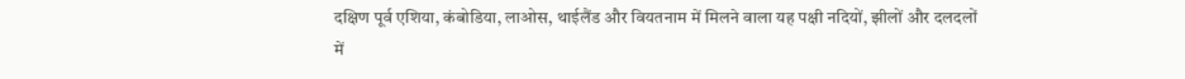दक्षिण पूर्व एशिया, कंबोडिया, लाओस, थाईलैंड और वियतनाम में मिलने वाला यह पक्षी नदियों, झीलों और दलदलों में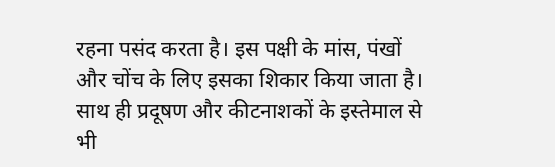रहना पसंद करता है। इस पक्षी के मांस, पंखों और चोंच के लिए इसका शिकार किया जाता है। साथ ही प्रदूषण और कीटनाशकों के इस्तेमाल से भी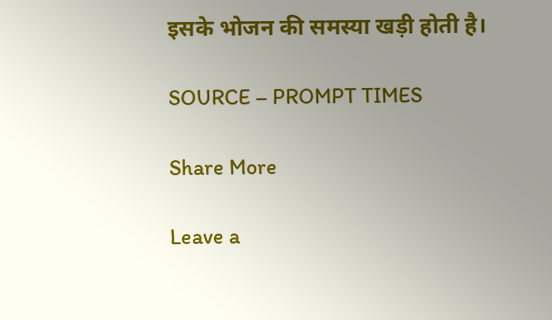इसके भोजन की समस्या खड़ी होती है।

SOURCE – PROMPT TIMES

Share More

Leave a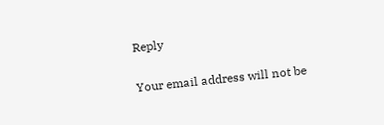Reply

Your email address will not be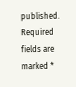published. Required fields are marked *